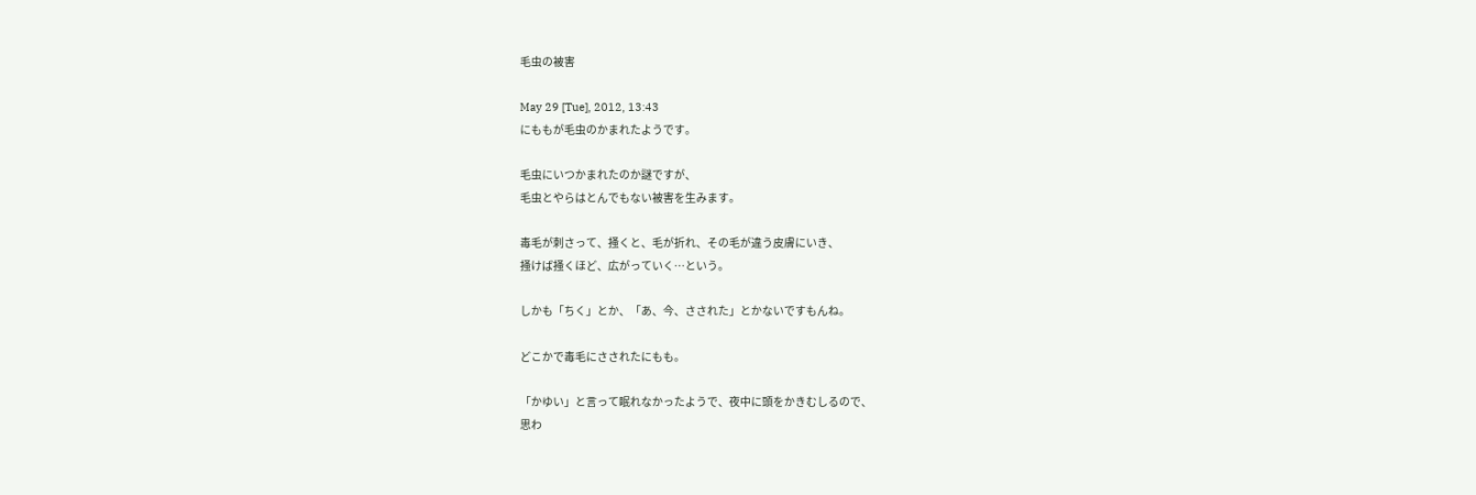毛虫の被害

May 29 [Tue], 2012, 13:43
にももが毛虫のかまれたようです。

毛虫にいつかまれたのか謎ですが、
毛虫とやらはとんでもない被害を生みます。

毒毛が刺さって、掻くと、毛が折れ、その毛が違う皮膚にいき、
掻けば掻くほど、広がっていく…という。

しかも「ちく」とか、「あ、今、さされた」とかないですもんね。

どこかで毒毛にさされたにもも。

「かゆい」と言って眠れなかったようで、夜中に頭をかきむしるので、
思わ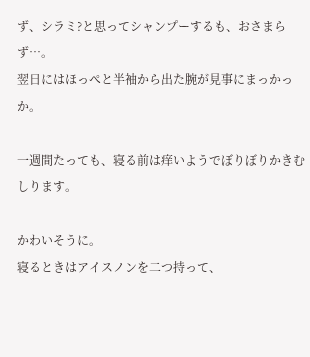ず、シラミ?と思ってシャンプーするも、おさまらず…。
翌日にはほっぺと半袖から出た腕が見事にまっかっか。

一週間たっても、寝る前は痒いようでぼりぼりかきむしります。

かわいそうに。
寝るときはアイスノンを二つ持って、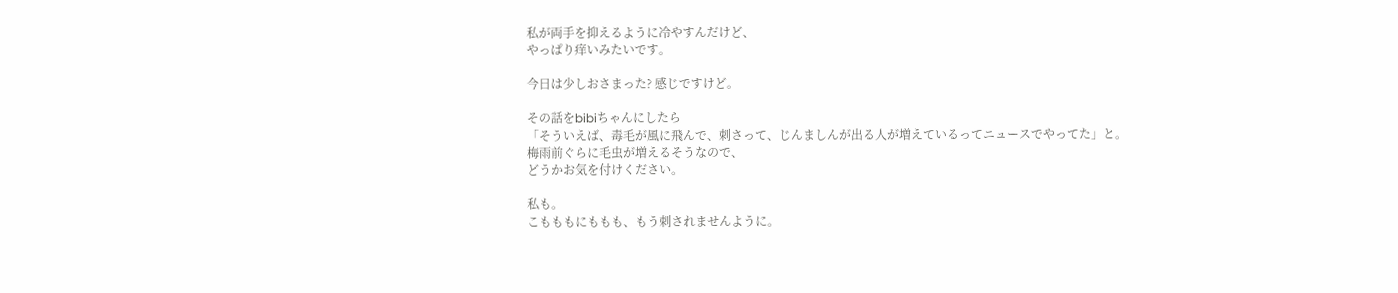私が両手を抑えるように冷やすんだけど、
やっぱり痒いみたいです。

今日は少しおさまった? 感じですけど。

その話をbibiちゃんにしたら
「そういえば、毒毛が風に飛んで、刺さって、じんましんが出る人が増えているってニュースでやってた」と。
梅雨前ぐらに毛虫が増えるそうなので、
どうかお気を付けください。

私も。
こもももにももも、もう刺されませんように。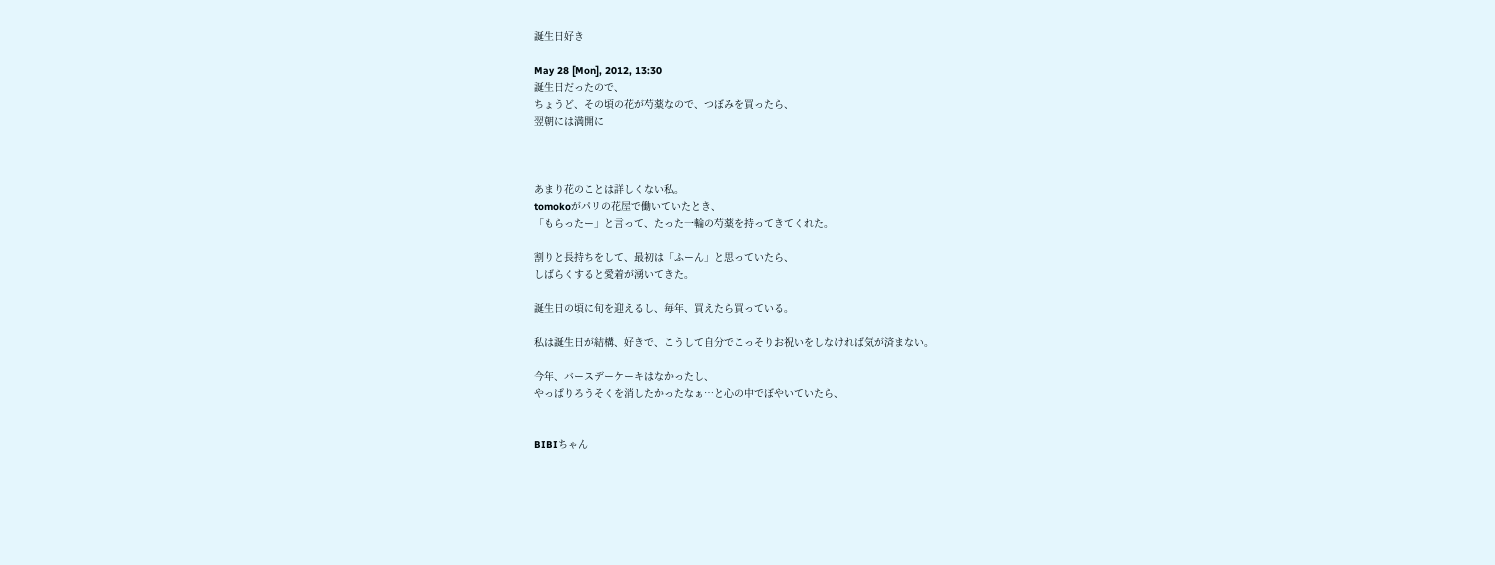誕生日好き

May 28 [Mon], 2012, 13:30
誕生日だったので、
ちょうど、その頃の花が芍薬なので、つぼみを買ったら、
翌朝には満開に



あまり花のことは詳しくない私。
tomokoがパリの花屋で働いていたとき、
「もらったー」と言って、たった一輪の芍薬を持ってきてくれた。

割りと長持ちをして、最初は「ふーん」と思っていたら、
しばらくすると愛着が湧いてきた。

誕生日の頃に旬を迎えるし、毎年、買えたら買っている。

私は誕生日が結構、好きで、こうして自分でこっそりお祝いをしなければ気が済まない。

今年、バースデーケーキはなかったし、
やっぱりろうそくを消したかったなぁ…と心の中でぼやいていたら、


BIBIちゃん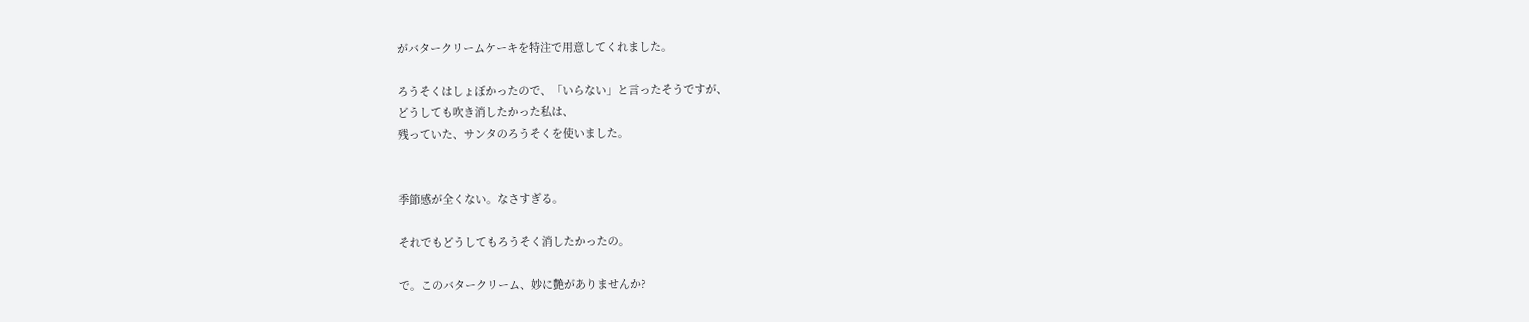がバタークリームケーキを特注で用意してくれました。

ろうそくはしょぼかったので、「いらない」と言ったそうですが、
どうしても吹き消したかった私は、
残っていた、サンタのろうそくを使いました。


季節感が全くない。なさすぎる。

それでもどうしてもろうそく消したかったの。

で。このバタークリーム、妙に艶がありませんか?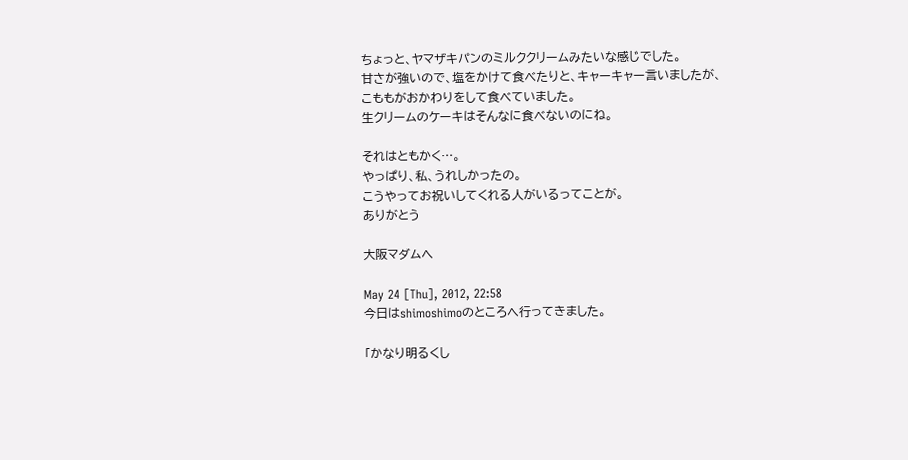ちょっと、ヤマザキパンのミルククリームみたいな感じでした。
甘さが強いので、塩をかけて食べたりと、キャーキャー言いましたが、
こももがおかわりをして食べていました。
生クリームのケーキはそんなに食べないのにね。

それはともかく…。
やっぱり、私、うれしかったの。
こうやってお祝いしてくれる人がいるってことが。
ありがとう

大阪マダムへ

May 24 [Thu], 2012, 22:58
今日はshimoshimoのところへ行ってきました。

「かなり明るくし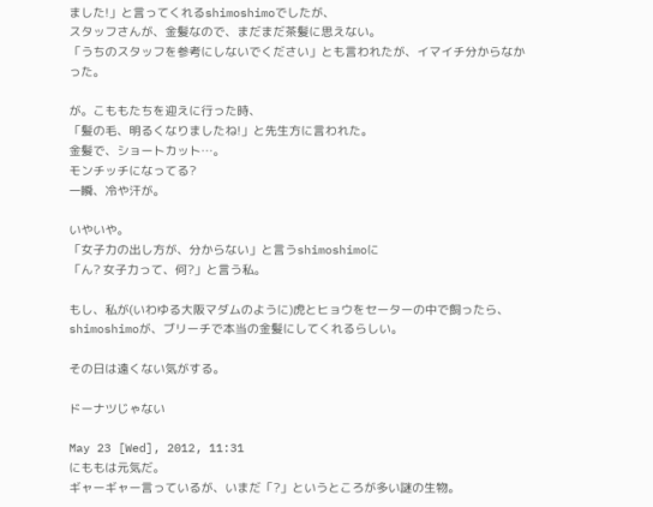ました!」と言ってくれるshimoshimoでしたが、
スタッフさんが、金髪なので、まだまだ茶髪に思えない。
「うちのスタッフを参考にしないでください」とも言われたが、イマイチ分からなかった。

が。こももたちを迎えに行った時、
「髪の毛、明るくなりましたね!」と先生方に言われた。
金髪で、ショートカット…。
モンチッチになってる?
一瞬、冷や汗が。

いやいや。
「女子力の出し方が、分からない」と言うshimoshimoに
「ん? 女子力って、何?」と言う私。

もし、私が(いわゆる大阪マダムのように)虎とヒョウをセーターの中で飼ったら、
shimoshimoが、ブリーチで本当の金髪にしてくれるらしい。

その日は遠くない気がする。

ドーナツじゃない

May 23 [Wed], 2012, 11:31
にももは元気だ。
ギャーギャー言っているが、いまだ「?」というところが多い謎の生物。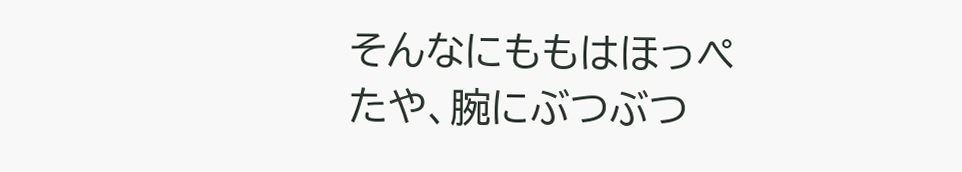そんなにももはほっぺたや、腕にぶつぶつ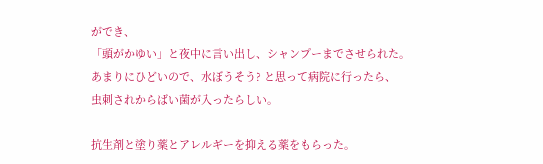ができ、
「頭がかゆい」と夜中に言い出し、シャンプーまでさせられた。
あまりにひどいので、水ぼうそう? と思って病院に行ったら、
虫刺されからばい菌が入ったらしい。

抗生剤と塗り薬とアレルギーを抑える薬をもらった。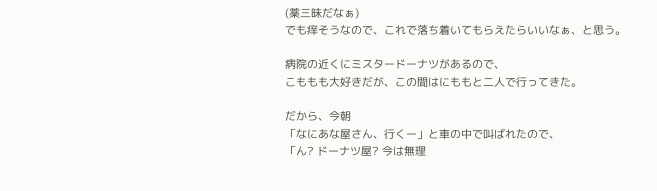(薬三昧だなぁ)
でも痒そうなので、これで落ち着いてもらえたらいいなぁ、と思う。

病院の近くにミスタードーナツがあるので、
こももも大好きだが、この間はにももと二人で行ってきた。

だから、今朝
「なにあな屋さん、行くー」と車の中で叫ばれたので、
「ん? ドーナツ屋? 今は無理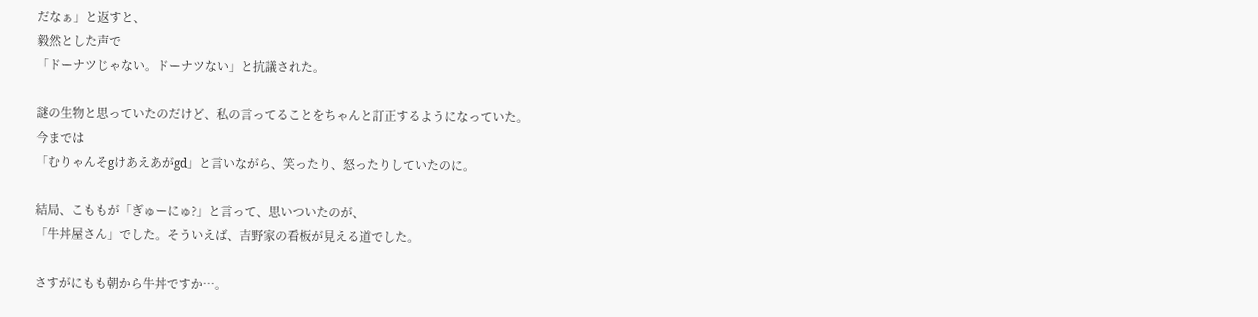だなぁ」と返すと、
毅然とした声で
「ドーナツじゃない。ドーナツない」と抗議された。

謎の生物と思っていたのだけど、私の言ってることをちゃんと訂正するようになっていた。
今までは
「むりゃんそgけあえあがgd」と言いながら、笑ったり、怒ったりしていたのに。

結局、こももが「ぎゅーにゅ?」と言って、思いついたのが、
「牛丼屋さん」でした。そういえば、吉野家の看板が見える道でした。

さすがにもも朝から牛丼ですか…。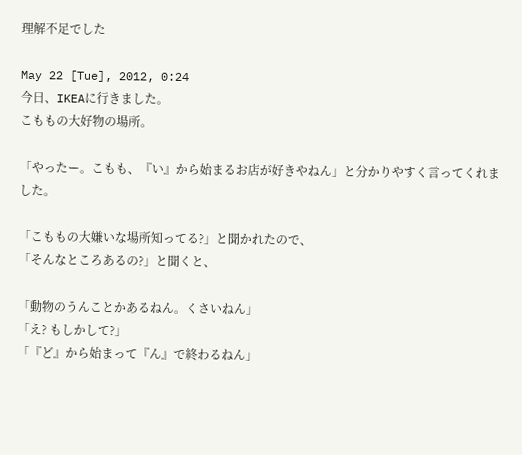理解不足でした

May 22 [Tue], 2012, 0:24
今日、IKEAに行きました。
こももの大好物の場所。

「やったー。こもも、『い』から始まるお店が好きやねん」と分かりやすく言ってくれました。

「こももの大嫌いな場所知ってる?」と聞かれたので、
「そんなところあるの?」と聞くと、

「動物のうんことかあるねん。くさいねん」
「え? もしかして?」
「『ど』から始まって『ん』で終わるねん」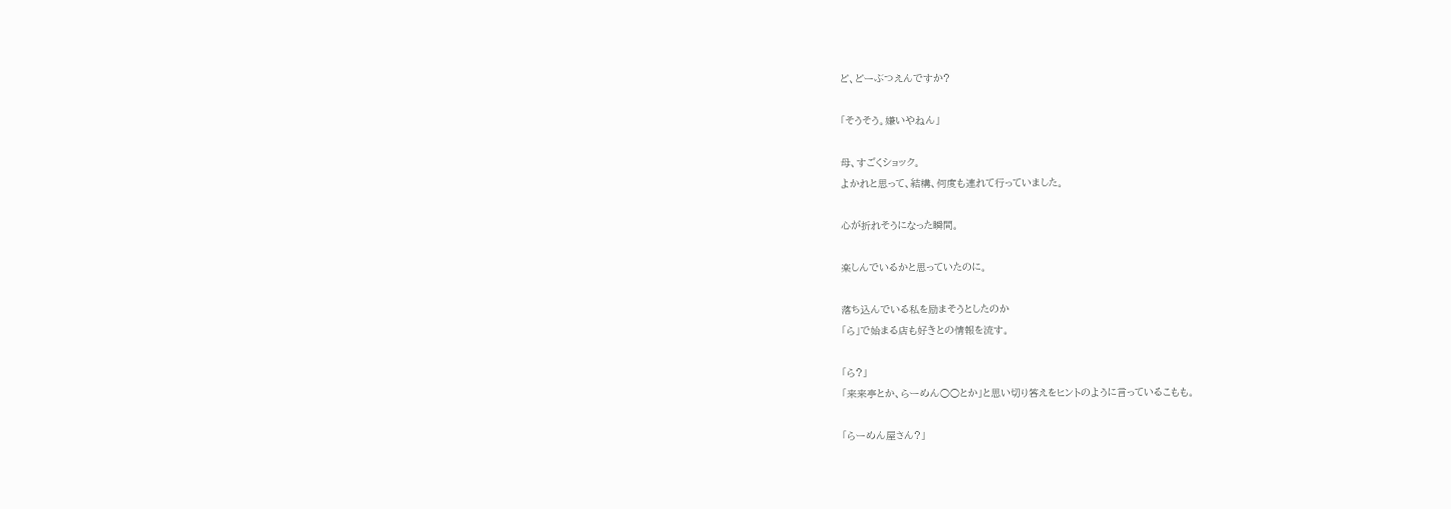ど、どーぶつえんですか?

「そうそう。嫌いやねん」

母、すごくショック。
よかれと思って、結構、何度も連れて行っていました。

心が折れそうになった瞬間。

楽しんでいるかと思っていたのに。

落ち込んでいる私を励まそうとしたのか
「ら」で始まる店も好きとの情報を流す。

「ら?」
「来来亭とか、らーめん○○とか」と思い切り答えをヒントのように言っているこもも。

「らーめん屋さん?」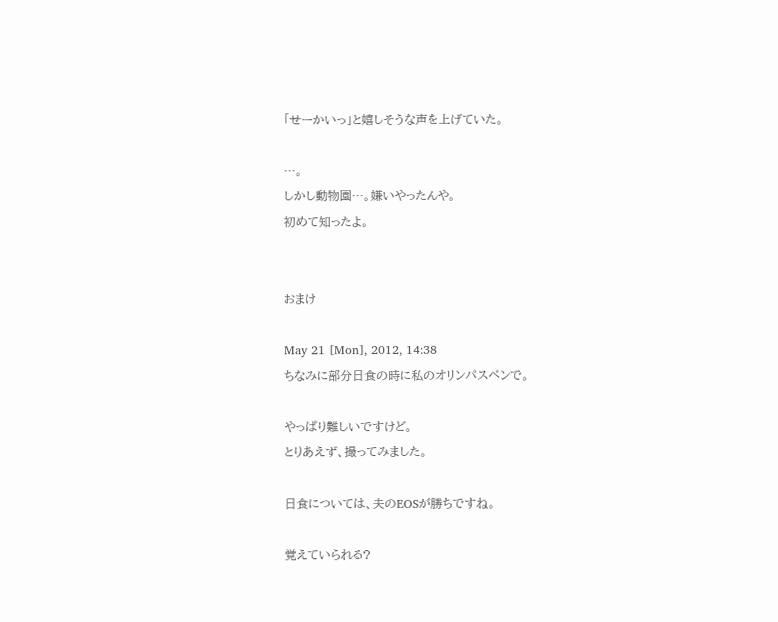「せーかいっ」と嬉しそうな声を上げていた。

…。
しかし動物園…。嫌いやったんや。
初めて知ったよ。


おまけ

May 21 [Mon], 2012, 14:38
ちなみに部分日食の時に私のオリンパスペンで。

やっぱり難しいですけど。
とりあえず、撮ってみました。

日食については、夫のEOSが勝ちですね。

覚えていられる?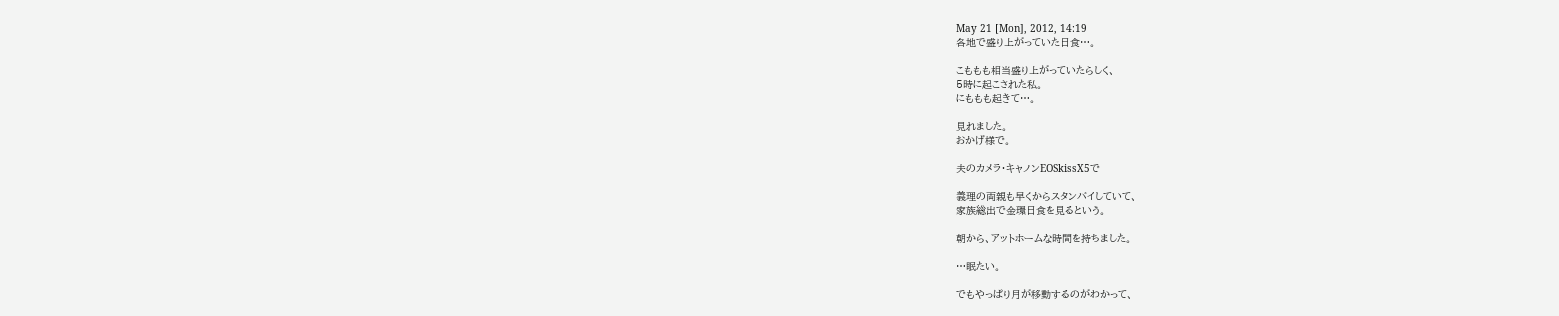May 21 [Mon], 2012, 14:19
各地で盛り上がっていた日食…。

こももも相当盛り上がっていたらしく、
5時に起こされた私。
にももも起きて…。

見れました。
おかげ様で。

夫のカメラ・キャノンEOSkissX5で

義理の両親も早くからスタンバイしていて、
家族総出で金環日食を見るという。

朝から、アットホームな時間を持ちました。

…眠たい。

でもやっぱり月が移動するのがわかって、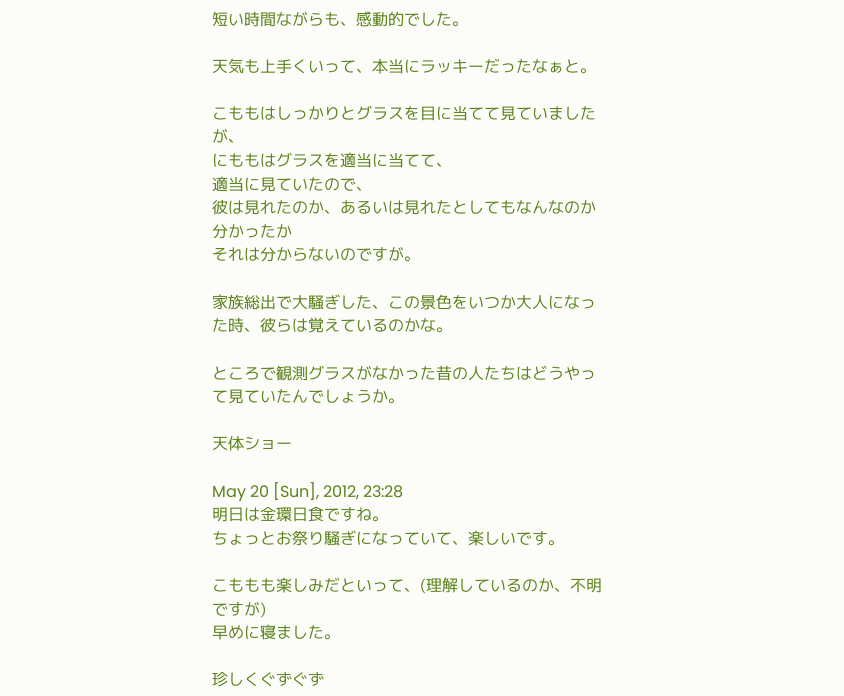短い時間ながらも、感動的でした。

天気も上手くいって、本当にラッキーだったなぁと。

こももはしっかりとグラスを目に当てて見ていましたが、
にももはグラスを適当に当てて、
適当に見ていたので、
彼は見れたのか、あるいは見れたとしてもなんなのか分かったか
それは分からないのですが。

家族総出で大騒ぎした、この景色をいつか大人になった時、彼らは覚えているのかな。

ところで観測グラスがなかった昔の人たちはどうやって見ていたんでしょうか。

天体ショー

May 20 [Sun], 2012, 23:28
明日は金環日食ですね。
ちょっとお祭り騒ぎになっていて、楽しいです。

こももも楽しみだといって、(理解しているのか、不明ですが)
早めに寝ました。

珍しくぐずぐず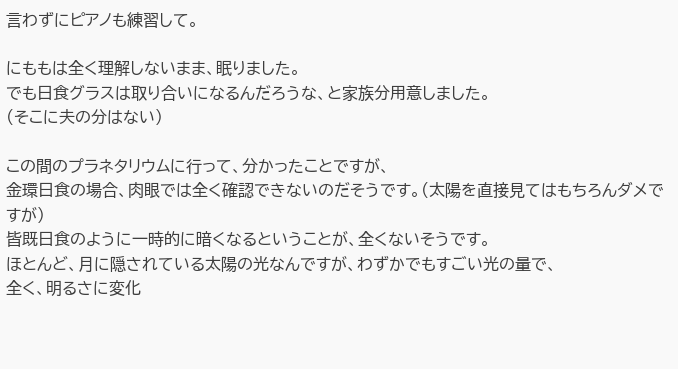言わずにピアノも練習して。

にももは全く理解しないまま、眠りました。
でも日食グラスは取り合いになるんだろうな、と家族分用意しました。
(そこに夫の分はない)

この間のプラネタリウムに行って、分かったことですが、
金環日食の場合、肉眼では全く確認できないのだそうです。(太陽を直接見てはもちろんダメですが)
皆既日食のように一時的に暗くなるということが、全くないそうです。
ほとんど、月に隠されている太陽の光なんですが、わずかでもすごい光の量で、
全く、明るさに変化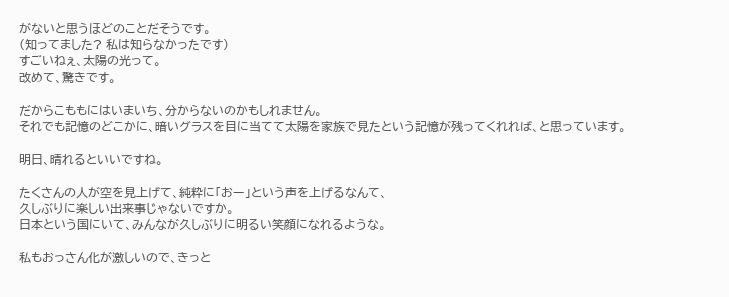がないと思うほどのことだそうです。
(知ってました? 私は知らなかったです)
すごいねぇ、太陽の光って。
改めて、驚きです。

だからこももにはいまいち、分からないのかもしれません。
それでも記憶のどこかに、暗いグラスを目に当てて太陽を家族で見たという記憶が残ってくれれば、と思っています。

明日、晴れるといいですね。

たくさんの人が空を見上げて、純粋に「おー」という声を上げるなんて、
久しぶりに楽しい出来事じゃないですか。
日本という国にいて、みんなが久しぶりに明るい笑顔になれるような。

私もおっさん化が激しいので、きっと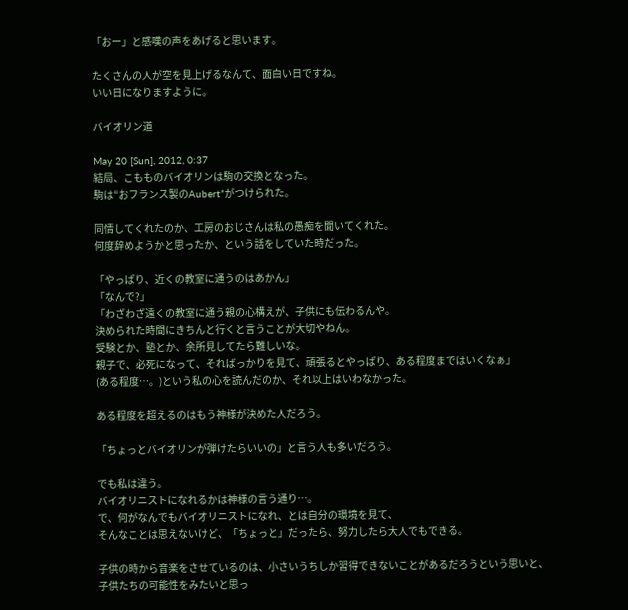「おー」と感嘆の声をあげると思います。

たくさんの人が空を見上げるなんて、面白い日ですね。
いい日になりますように。

バイオリン道

May 20 [Sun], 2012, 0:37
結局、こもものバイオリンは駒の交換となった。
駒は“おフランス製のAubert”がつけられた。

同情してくれたのか、工房のおじさんは私の愚痴を聞いてくれた。
何度辞めようかと思ったか、という話をしていた時だった。

「やっぱり、近くの教室に通うのはあかん」
「なんで?」
「わざわざ遠くの教室に通う親の心構えが、子供にも伝わるんや。
決められた時間にきちんと行くと言うことが大切やねん。
受験とか、塾とか、余所見してたら難しいな。
親子で、必死になって、そればっかりを見て、頑張るとやっぱり、ある程度まではいくなぁ」
(ある程度…。)という私の心を読んだのか、それ以上はいわなかった。

ある程度を超えるのはもう神様が決めた人だろう。

「ちょっとバイオリンが弾けたらいいの」と言う人も多いだろう。

でも私は違う。
バイオリニストになれるかは神様の言う通り…。
で、何がなんでもバイオリニストになれ、とは自分の環境を見て、
そんなことは思えないけど、「ちょっと」だったら、努力したら大人でもできる。

子供の時から音楽をさせているのは、小さいうちしか習得できないことがあるだろうという思いと、
子供たちの可能性をみたいと思っ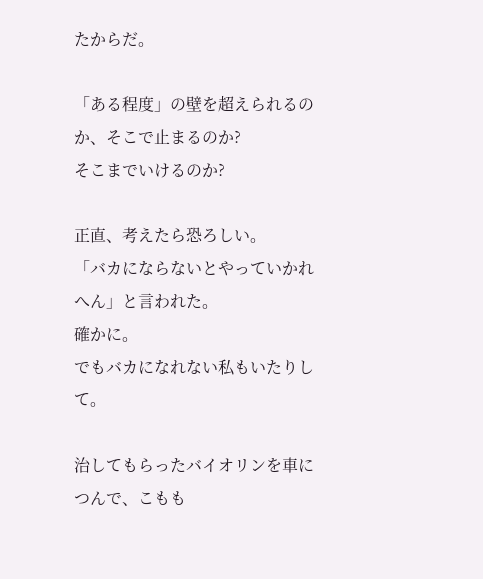たからだ。

「ある程度」の壁を超えられるのか、そこで止まるのか?
そこまでいけるのか?

正直、考えたら恐ろしい。
「バカにならないとやっていかれへん」と言われた。
確かに。
でもバカになれない私もいたりして。

治してもらったバイオリンを車につんで、こもも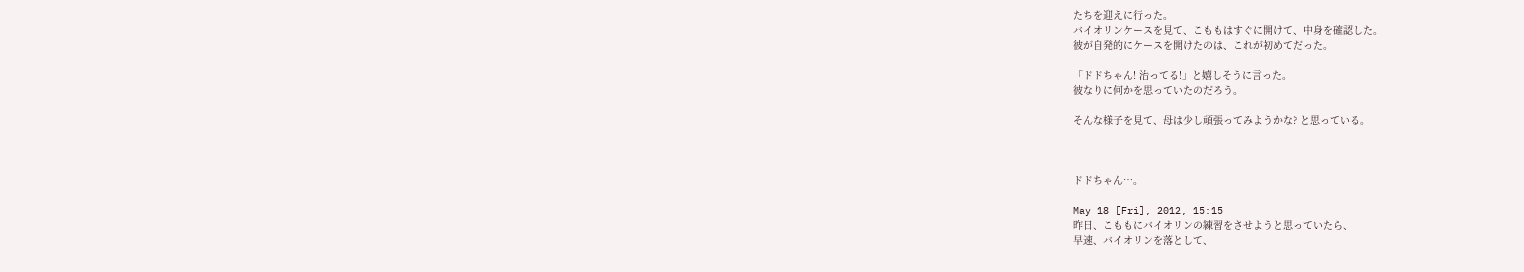たちを迎えに行った。
バイオリンケースを見て、こももはすぐに開けて、中身を確認した。
彼が自発的にケースを開けたのは、これが初めてだった。

「ドドちゃん! 治ってる!」と嬉しそうに言った。
彼なりに何かを思っていたのだろう。

そんな様子を見て、母は少し頑張ってみようかな? と思っている。



ドドちゃん…。

May 18 [Fri], 2012, 15:15
昨日、こももにバイオリンの練習をさせようと思っていたら、
早速、バイオリンを落として、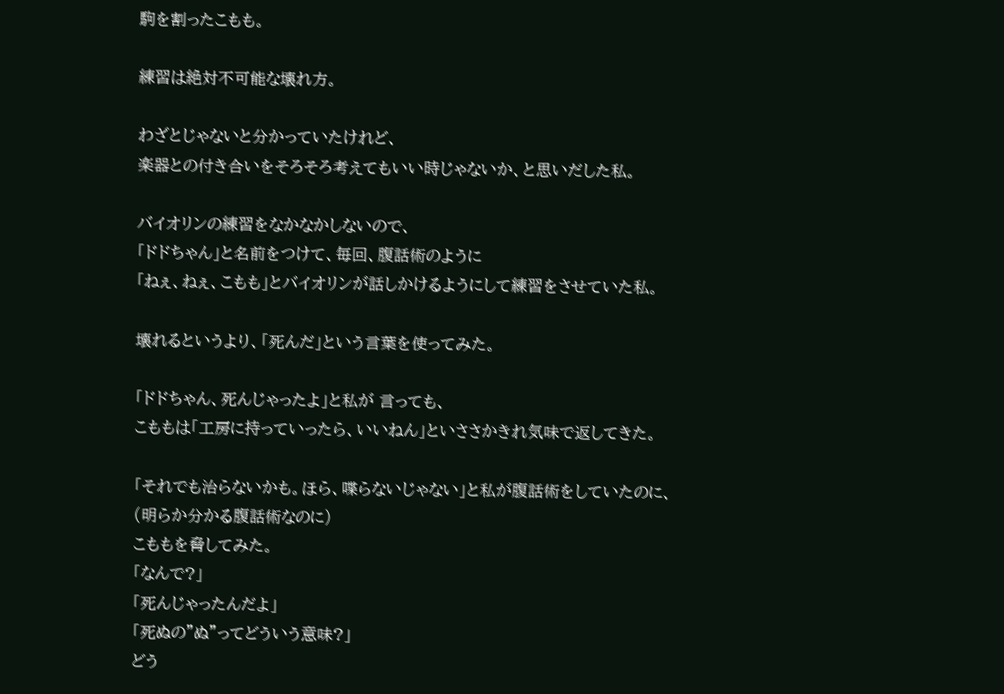駒を割ったこもも。

練習は絶対不可能な壊れ方。

わざとじゃないと分かっていたけれど、
楽器との付き合いをそろそろ考えてもいい時じゃないか、と思いだした私。

バイオリンの練習をなかなかしないので、
「ドドちゃん」と名前をつけて、毎回、腹話術のように
「ねぇ、ねぇ、こもも」とバイオリンが話しかけるようにして練習をさせていた私。

壊れるというより、「死んだ」という言葉を使ってみた。

「ドドちゃん、死んじゃったよ」と私が 言っても、
こももは「工房に持っていったら、いいねん」といささかきれ気味で返してきた。

「それでも治らないかも。ほら、喋らないじゃない」と私が腹話術をしていたのに、
(明らか分かる腹話術なのに)
こももを脅してみた。
「なんで?」
「死んじゃったんだよ」
「死ぬの”ぬ”ってどういう意味?」
どう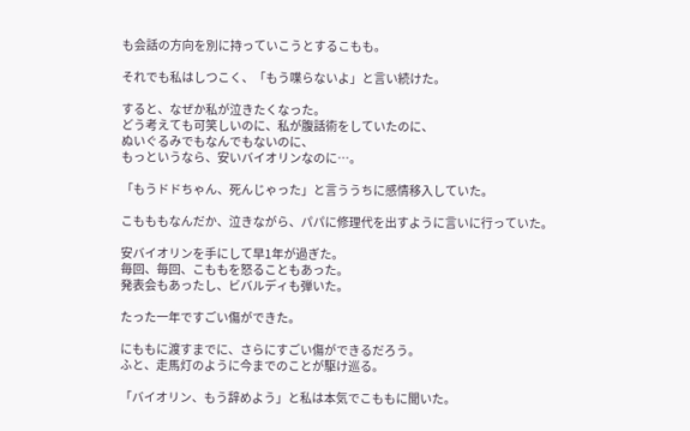も会話の方向を別に持っていこうとするこもも。

それでも私はしつこく、「もう喋らないよ」と言い続けた。

すると、なぜか私が泣きたくなった。
どう考えても可笑しいのに、私が腹話術をしていたのに、
ぬいぐるみでもなんでもないのに、
もっというなら、安いバイオリンなのに…。

「もうドドちゃん、死んじゃった」と言ううちに感情移入していた。

こもももなんだか、泣きながら、パパに修理代を出すように言いに行っていた。

安バイオリンを手にして早1年が過ぎた。
毎回、毎回、こももを怒ることもあった。
発表会もあったし、ビバルディも弾いた。

たった一年ですごい傷ができた。

にももに渡すまでに、さらにすごい傷ができるだろう。
ふと、走馬灯のように今までのことが駆け巡る。

「バイオリン、もう辞めよう」と私は本気でこももに聞いた。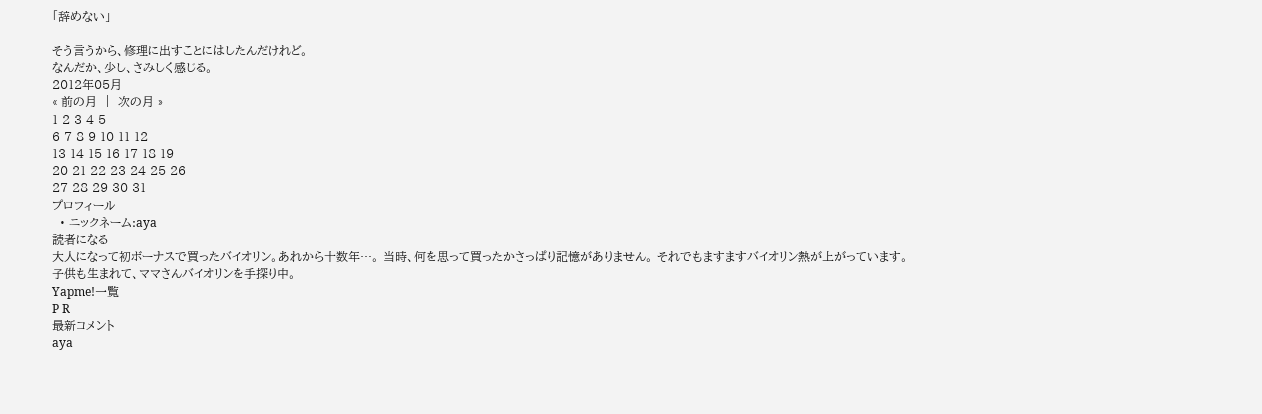「辞めない」

そう言うから、修理に出すことにはしたんだけれど。
なんだか、少し、さみしく感じる。
2012年05月
« 前の月  |  次の月 »
1 2 3 4 5
6 7 8 9 10 11 12
13 14 15 16 17 18 19
20 21 22 23 24 25 26
27 28 29 30 31
プロフィール
  • ニックネーム:aya
読者になる
大人になって初ボーナスで買ったバイオリン。あれから十数年…。 当時、何を思って買ったかさっぱり記憶がありません。 それでもますますバイオリン熱が上がっています。 子供も生まれて、ママさんバイオリンを手探り中。
Yapme!一覧
P R
最新コメント
aya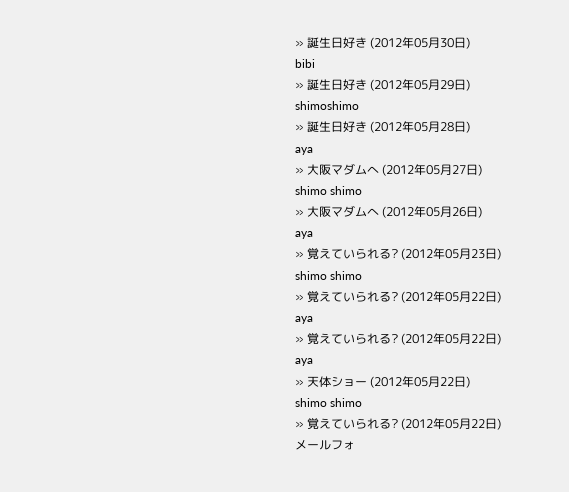» 誕生日好き (2012年05月30日)
bibi
» 誕生日好き (2012年05月29日)
shimoshimo
» 誕生日好き (2012年05月28日)
aya
» 大阪マダムへ (2012年05月27日)
shimo shimo
» 大阪マダムへ (2012年05月26日)
aya
» 覚えていられる? (2012年05月23日)
shimo shimo
» 覚えていられる? (2012年05月22日)
aya
» 覚えていられる? (2012年05月22日)
aya
» 天体ショー (2012年05月22日)
shimo shimo
» 覚えていられる? (2012年05月22日)
メールフォ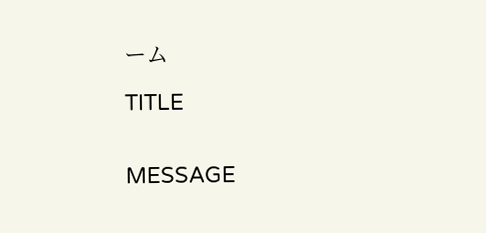ーム

TITLE


MESSAGE